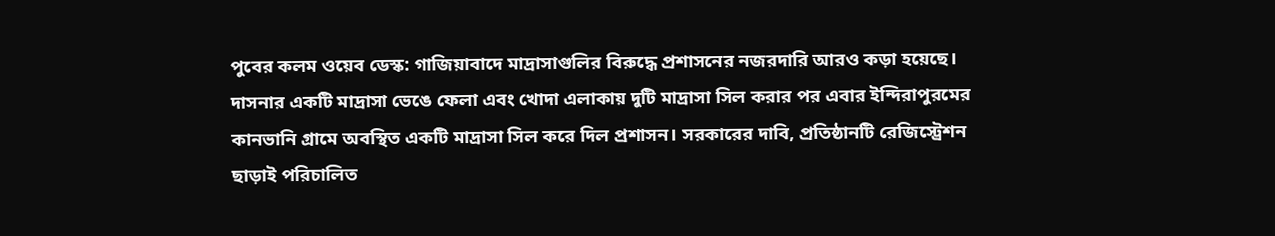পুবের কলম ওয়েব ডেস্ক: গাজিয়াবাদে মাদ্রাসাগুলির বিরুদ্ধে প্রশাসনের নজরদারি আরও কড়া হয়েছে। দাসনার একটি মাদ্রাসা ভেঙে ফেলা এবং খোদা এলাকায় দুটি মাদ্রাসা সিল করার পর এবার ইন্দিরাপুরমের কানভানি গ্রামে অবস্থিত একটি মাদ্রাসা সিল করে দিল প্রশাসন। সরকারের দাবি, প্রতিষ্ঠানটি রেজিস্ট্রেশন ছাড়াই পরিচালিত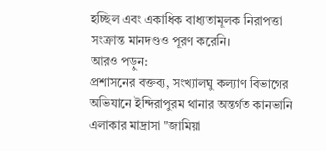হচ্ছিল এবং একাধিক বাধ্যতামূলক নিরাপত্তা সংক্রান্ত মানদণ্ডও পূরণ করেনি।
আরও পড়ুন:
প্রশাসনের বক্তব্য, সংখ্যালঘু কল্যাণ বিভাগের অভিযানে ইন্দিরাপুরম থানার অন্তর্গত কানভানি এলাকার মাদ্রাসা "জামিয়া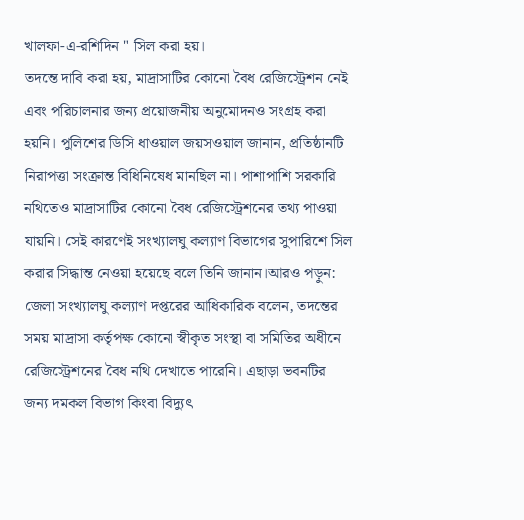খালফা-এ-রশিদিন " সিল করা হয়।
তদন্তে দাবি করা হয়, মাদ্রাসাটির কোনো বৈধ রেজিস্ট্রেশন নেই এবং পরিচালনার জন্য প্রয়োজনীয় অনুমোদনও সংগ্রহ করা হয়নি। পুলিশের ডিসি ধাওয়াল জয়সওয়াল জানান, প্রতিষ্ঠানটি নিরাপত্তা সংক্রান্ত বিধিনিষেধ মানছিল না। পাশাপাশি সরকারি নথিতেও মাদ্রাসাটির কোনো বৈধ রেজিস্ট্রেশনের তথ্য পাওয়া যায়নি। সেই কারণেই সংখ্যালঘু কল্যাণ বিভাগের সুপারিশে সিল করার সিদ্ধান্ত নেওয়া হয়েছে বলে তিনি জানান।আরও পড়ুন:
জেলা সংখ্যালঘু কল্যাণ দপ্তরের আধিকারিক বলেন, তদন্তের সময় মাদ্রাসা কর্তৃপক্ষ কোনো স্বীকৃত সংস্থা বা সমিতির অধীনে রেজিস্ট্রেশনের বৈধ নথি দেখাতে পারেনি। এছাড়া ভবনটির জন্য দমকল বিভাগ কিংবা বিদ্যুৎ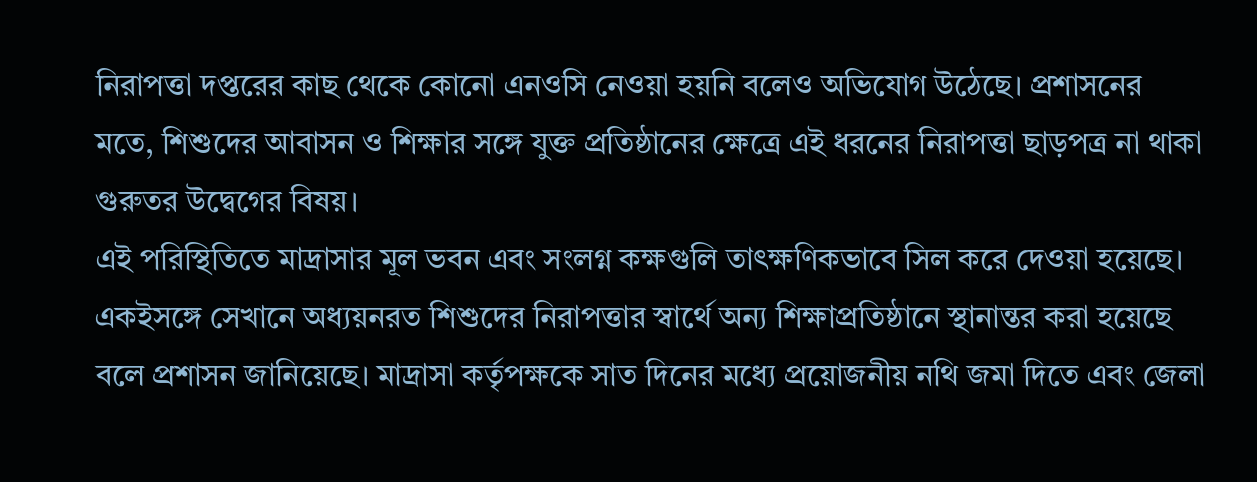নিরাপত্তা দপ্তরের কাছ থেকে কোনো এনওসি নেওয়া হয়নি বলেও অভিযোগ উঠেছে। প্রশাসনের মতে, শিশুদের আবাসন ও শিক্ষার সঙ্গে যুক্ত প্রতিষ্ঠানের ক্ষেত্রে এই ধরনের নিরাপত্তা ছাড়পত্র না থাকা গুরুতর উদ্বেগের বিষয়।
এই পরিস্থিতিতে মাদ্রাসার মূল ভবন এবং সংলগ্ন কক্ষগুলি তাৎক্ষণিকভাবে সিল করে দেওয়া হয়েছে।
একইসঙ্গে সেখানে অধ্যয়নরত শিশুদের নিরাপত্তার স্বার্থে অন্য শিক্ষাপ্রতিষ্ঠানে স্থানান্তর করা হয়েছে বলে প্রশাসন জানিয়েছে। মাদ্রাসা কর্তৃপক্ষকে সাত দিনের মধ্যে প্রয়োজনীয় নথি জমা দিতে এবং জেলা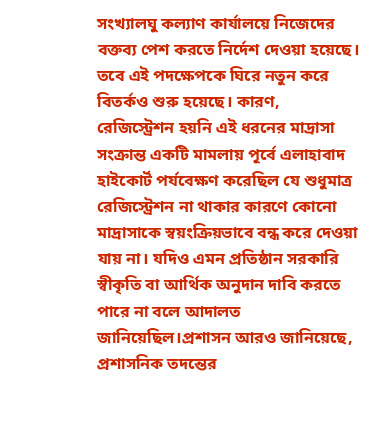সংখ্যালঘু কল্যাণ কার্যালয়ে নিজেদের বক্তব্য পেশ করতে নির্দেশ দেওয়া হয়েছে। তবে এই পদক্ষেপকে ঘিরে নতুন করে বিতর্কও শুরু হয়েছে। কারণ, রেজিস্ট্রেশন হয়নি এই ধরনের মাদ্রাসা সংক্রান্ত একটি মামলায় পূর্বে এলাহাবাদ হাইকোর্ট পর্যবেক্ষণ করেছিল যে শুধুমাত্র রেজিস্ট্রেশন না থাকার কারণে কোনো মাদ্রাসাকে স্বয়ংক্রিয়ভাবে বন্ধ করে দেওয়া যায় না। যদিও এমন প্রতিষ্ঠান সরকারি স্বীকৃতি বা আর্থিক অনুদান দাবি করতে পারে না বলে আদালত জানিয়েছিল।প্রশাসন আরও জানিয়েছে, প্রশাসনিক তদন্তের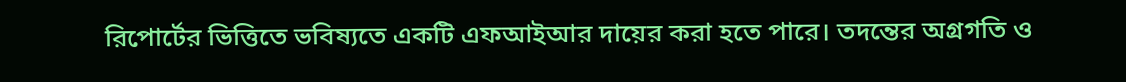রিপোর্টের ভিত্তিতে ভবিষ্যতে একটি এফআইআর দায়ের করা হতে পারে। তদন্তের অগ্রগতি ও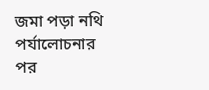জমা পড়া নথি পর্যালোচনার পর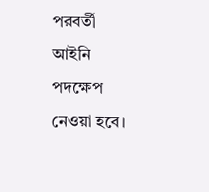পরবর্তী আইনি পদক্ষেপ নেওয়া হবে।